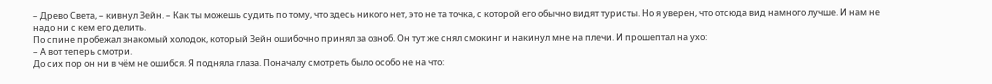– Древо Света, – кивнул Зейн. – Как ты можешь судить по тому, что здесь никого нет, это не та точка, с которой его обычно видят туристы. Но я уверен, что отсюда вид намного лучше. И нам не надо ни с кем его делить.
По спине пробежал знакомый холодок, который Зейн ошибочно принял за озноб. Он тут же снял смокинг и накинул мне на плечи. И прошептал на ухо:
– А вот теперь смотри.
До сих пор он ни в чём не ошибся. Я подняла глаза. Поначалу смотреть было особо не на что: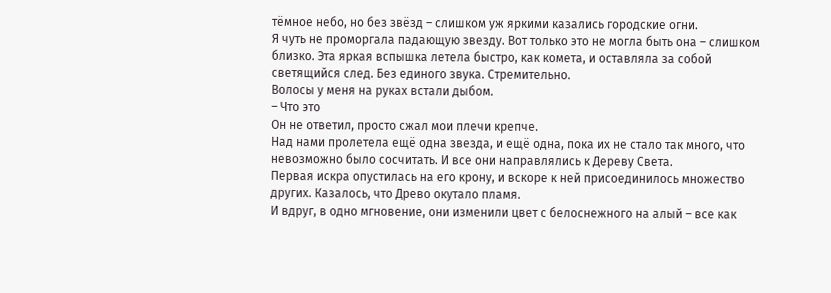тёмное небо, но без звёзд – слишком уж яркими казались городские огни.
Я чуть не проморгала падающую звезду. Вот только это не могла быть она – слишком близко. Эта яркая вспышка летела быстро, как комета, и оставляла за собой светящийся след. Без единого звука. Стремительно.
Волосы у меня на руках встали дыбом.
– Что это
Он не ответил, просто сжал мои плечи крепче.
Над нами пролетела ещё одна звезда, и ещё одна, пока их не стало так много, что невозможно было сосчитать. И все они направлялись к Дереву Света.
Первая искра опустилась на его крону, и вскоре к ней присоединилось множество других. Казалось, что Древо окутало пламя.
И вдруг, в одно мгновение, они изменили цвет с белоснежного на алый – все как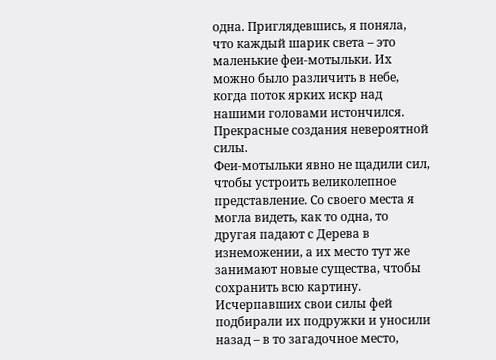одна. Приглядевшись, я поняла, что каждый шарик света – это маленькие феи-мотыльки. Их можно было различить в небе, когда поток ярких искр над нашими головами истончился. Прекрасные создания невероятной силы.
Феи-мотыльки явно не щадили сил, чтобы устроить великолепное представление. Со своего места я могла видеть, как то одна, то другая падают с Дерева в изнеможении, а их место тут же занимают новые существа, чтобы сохранить всю картину. Исчерпавших свои силы фей подбирали их подружки и уносили назад – в то загадочное место,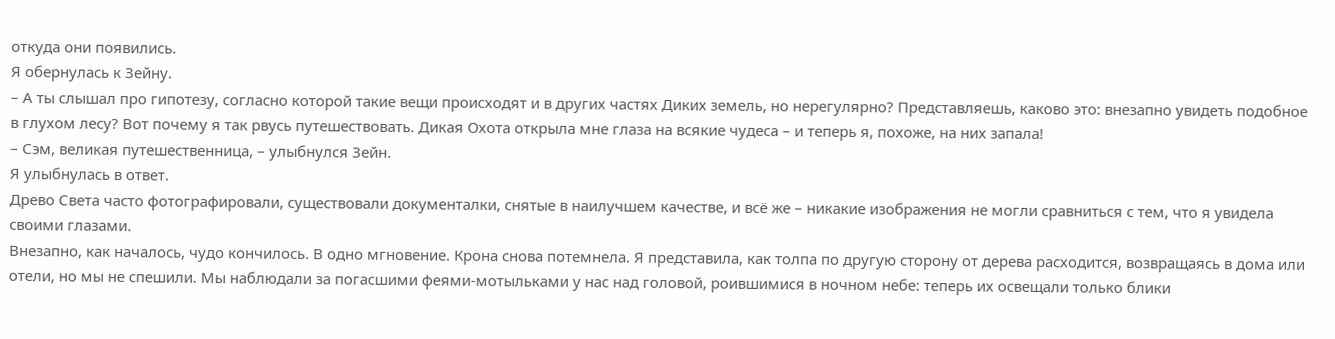откуда они появились.
Я обернулась к Зейну.
– А ты слышал про гипотезу, согласно которой такие вещи происходят и в других частях Диких земель, но нерегулярно? Представляешь, каково это: внезапно увидеть подобное в глухом лесу? Вот почему я так рвусь путешествовать. Дикая Охота открыла мне глаза на всякие чудеса – и теперь я, похоже, на них запала!
– Сэм, великая путешественница, – улыбнулся Зейн.
Я улыбнулась в ответ.
Древо Света часто фотографировали, существовали документалки, снятые в наилучшем качестве, и всё же – никакие изображения не могли сравниться с тем, что я увидела своими глазами.
Внезапно, как началось, чудо кончилось. В одно мгновение. Крона снова потемнела. Я представила, как толпа по другую сторону от дерева расходится, возвращаясь в дома или отели, но мы не спешили. Мы наблюдали за погасшими феями-мотыльками у нас над головой, роившимися в ночном небе: теперь их освещали только блики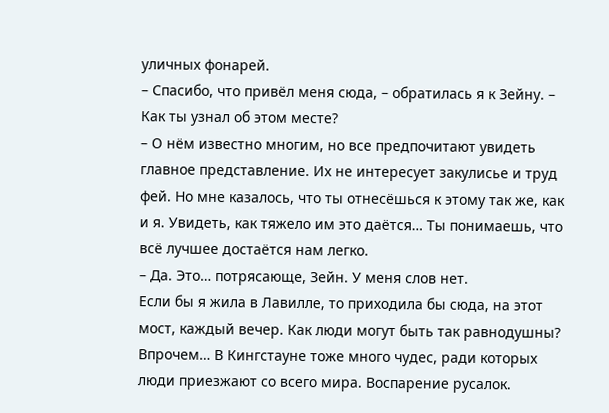уличных фонарей.
– Спасибо, что привёл меня сюда, – обратилась я к Зейну. – Как ты узнал об этом месте?
– О нём известно многим, но все предпочитают увидеть главное представление. Их не интересует закулисье и труд фей. Но мне казалось, что ты отнесёшься к этому так же, как и я. Увидеть, как тяжело им это даётся… Ты понимаешь, что всё лучшее достаётся нам легко.
– Да. Это… потрясающе, Зейн. У меня слов нет.
Если бы я жила в Лавилле, то приходила бы сюда, на этот мост, каждый вечер. Как люди могут быть так равнодушны? Впрочем… В Кингстауне тоже много чудес, ради которых люди приезжают со всего мира. Воспарение русалок.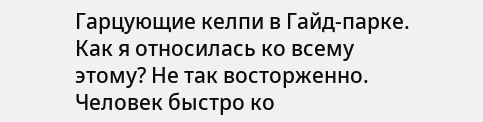Гарцующие келпи в Гайд-парке. Как я относилась ко всему этому? Не так восторженно. Человек быстро ко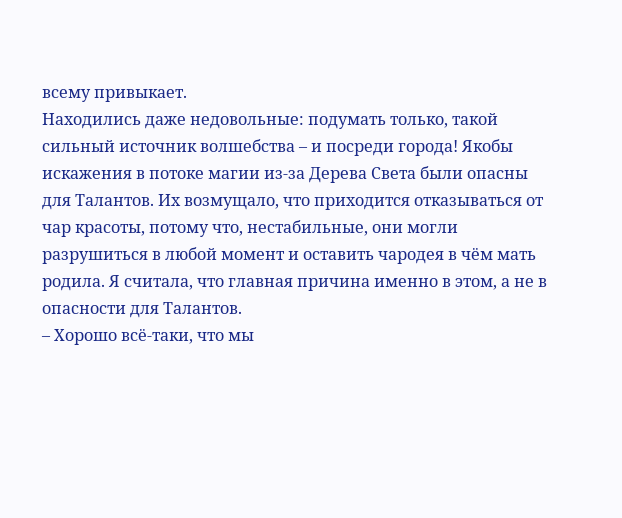всему привыкает.
Находились даже недовольные: подумать только, такой сильный источник волшебства – и посреди города! Якобы искажения в потоке магии из-за Дерева Света были опасны для Талантов. Их возмущало, что приходится отказываться от чар красоты, потому что, нестабильные, они могли разрушиться в любой момент и оставить чародея в чём мать родила. Я считала, что главная причина именно в этом, а не в опасности для Талантов.
– Хорошо всё-таки, что мы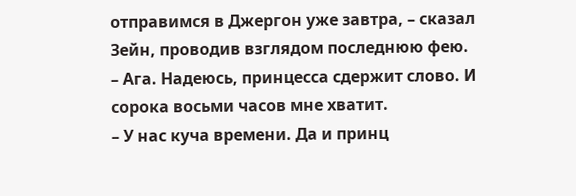отправимся в Джергон уже завтра, – сказал Зейн, проводив взглядом последнюю фею.
– Ага. Надеюсь, принцесса сдержит слово. И сорока восьми часов мне хватит.
– У нас куча времени. Да и принц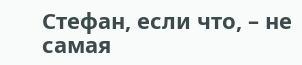Стефан, если что, – не самая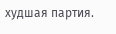худшая партия.